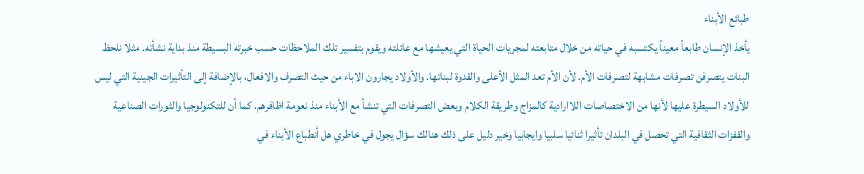طبائع الأبناء
يأخذ الإنسان طابعاً معيناً يكتسبه في حياته من خلال متابعته لمجريات الحياة التي يعيشها مع عائلته ويقوم بتفسير تلك الملاحظات حسب خبرته البسيطة منذ بداية نشأته. مثلا نلحظ البنات يتصرفن تصرفات مشابهة لتصرفات الأم. لأن الأم تعد المثل الأعلى والقدوة لبناتها. والأولاد يجارون الاباء من حيث التصرف والافعال، بالإضافة إلى التأثيرات الجينية التي ليس للأولاد السيطرة عليها لأنها من الاختصاصات اللاارادية كالمزاج وطريقة الكلام وبعض التصرفات التي تنشأ مع الأبناء منذ نعومة اظافرهم. كما أن للتكنولوجيا والثورات الصناعية والقفزات الثقافية التي تحصل في البلدان تأثيرا ثنائيا سلبيا وايجابيا وخير دليل على ذلك هنالك سؤال يجول في خاطري هل أنطباع الأبناء في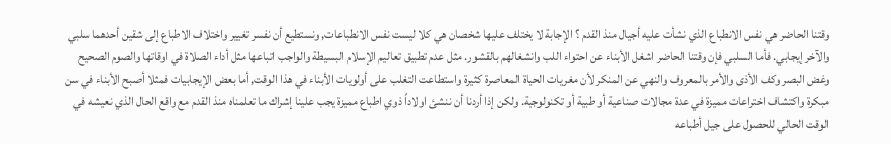وقتنا الحاضر هي نفس الانطباع الذي نشأت عليه أجيال منذ القدم ؟ الإجابة لا يختلف عليها شخصان هي كلا ليست نفس الانطباعات, ونستطيع أن نفسر تغيير واختلاف الاطباع إلى شقين أحدهما سلبي والآخر إيجابي. فأما السلبي فإن وقتنا الحاضر اشغل الأبناء عن احتواء اللب وانشغالهم بالقشور. مثل عدم تطبيق تعاليم الإسلام البسيطة والواجب اتباعها مثل أداء الصلاة في اوقاتها والصوم الصحيح وغض البصر وكف الأذى والأمر بالمعروف والنهي عن المنكر لأن مغريات الحياة المعاصرة كثيرة واستطاعت التغلب على أولويات الأبناء في هذا الوقت, أما بعض الإيجابيات فمثلا أصبح الأبناء في سن مبكرة واكتشاف اختراعات مميزة في عدة مجالات صناعية أو طبية أو تكنولوجية. ولكن إذا أردنا أن ننشئ اولاداً ذوي اطباع مميزة يجب علينا إشراك ما تعلمناه منذ القدم مع واقع الحال الذي نعيشه في الوقت الحالي للحصول على جيل أطباعه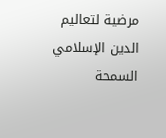مرضية لتعاليم الدين الإسلامي السمحة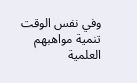وفي نفس الوقت تنمية مواهبهم العلمية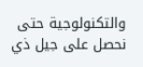والتكنولوجية حتى نحصل على جيل ذي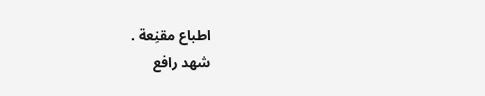اطباع مقنِعة .
شهد رافع